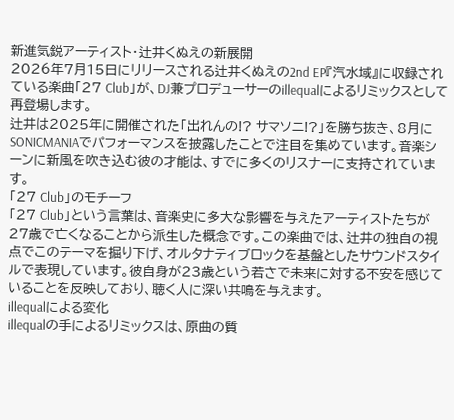新進気鋭アーティスト・辻井くぬえの新展開
2026年7月15日にリリースされる辻井くぬえの2nd EP『汽水域』に収録されている楽曲「27 Club」が、DJ兼プロデューサーのillequalによるリミックスとして再登場します。
辻井は2025年に開催された「出れんの!? サマソニ!?」を勝ち抜き、8月にSONICMANIAでパフォーマンスを披露したことで注目を集めています。音楽シーンに新風を吹き込む彼の才能は、すでに多くのリスナーに支持されています。
「27 Club」のモチーフ
「27 Club」という言葉は、音楽史に多大な影響を与えたアーティストたちが27歳で亡くなることから派生した概念です。この楽曲では、辻井の独自の視点でこのテーマを掘り下げ、オルタナティブロックを基盤としたサウンドスタイルで表現しています。彼自身が23歳という若さで未来に対する不安を感じていることを反映しており、聴く人に深い共鳴を与えます。
illequalによる変化
illequalの手によるリミックスは、原曲の質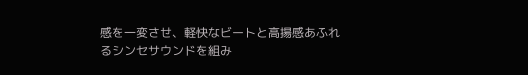感を一変させ、軽快なビートと高揚感あふれるシンセサウンドを組み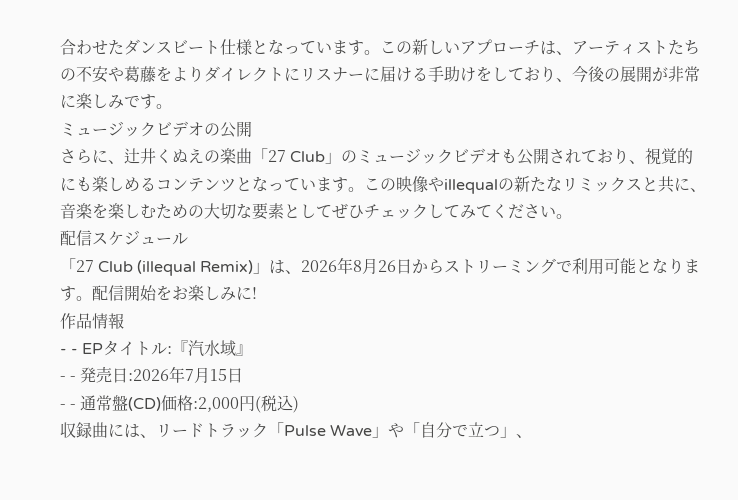合わせたダンスビート仕様となっています。この新しいアプローチは、アーティストたちの不安や葛藤をよりダイレクトにリスナーに届ける手助けをしており、今後の展開が非常に楽しみです。
ミュージックビデオの公開
さらに、辻井くぬえの楽曲「27 Club」のミュージックビデオも公開されており、視覚的にも楽しめるコンテンツとなっています。この映像やillequalの新たなリミックスと共に、音楽を楽しむための大切な要素としてぜひチェックしてみてください。
配信スケジュール
「27 Club (illequal Remix)」は、2026年8月26日からストリーミングで利用可能となります。配信開始をお楽しみに!
作品情報
- - EPタイトル:『汽水域』
- - 発売日:2026年7月15日
- - 通常盤(CD)価格:2,000円(税込)
収録曲には、リードトラック「Pulse Wave」や「自分で立つ」、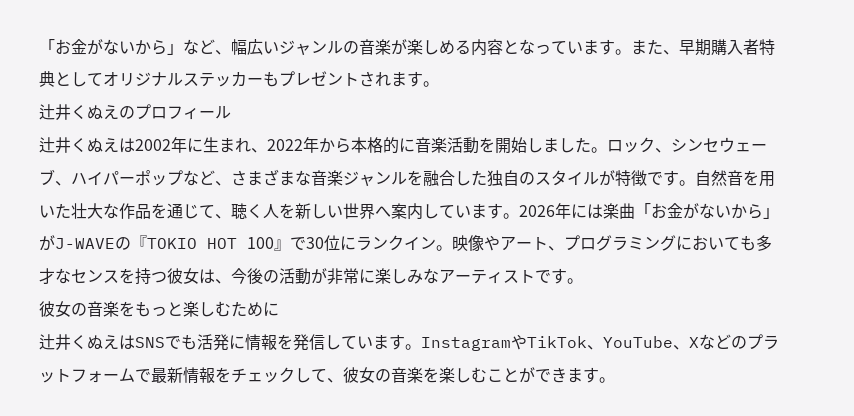「お金がないから」など、幅広いジャンルの音楽が楽しめる内容となっています。また、早期購入者特典としてオリジナルステッカーもプレゼントされます。
辻井くぬえのプロフィール
辻井くぬえは2002年に生まれ、2022年から本格的に音楽活動を開始しました。ロック、シンセウェーブ、ハイパーポップなど、さまざまな音楽ジャンルを融合した独自のスタイルが特徴です。自然音を用いた壮大な作品を通じて、聴く人を新しい世界へ案内しています。2026年には楽曲「お金がないから」がJ-WAVEの『TOKIO HOT 100』で30位にランクイン。映像やアート、プログラミングにおいても多才なセンスを持つ彼女は、今後の活動が非常に楽しみなアーティストです。
彼女の音楽をもっと楽しむために
辻井くぬえはSNSでも活発に情報を発信しています。InstagramやTikTok、YouTube、Xなどのプラットフォームで最新情報をチェックして、彼女の音楽を楽しむことができます。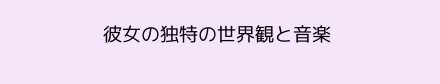彼女の独特の世界観と音楽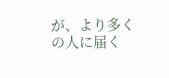が、より多くの人に届く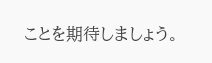ことを期待しましょう。